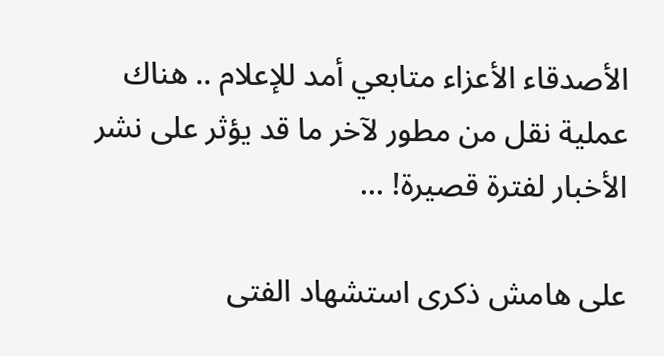الأصدقاء الأعزاء متابعي أمد للإعلام .. هناك عملية نقل من مطور لآخر ما قد يؤثر على نشر الأخبار لفترة قصيرة! ...

على هامش ذكرى استشهاد الفتى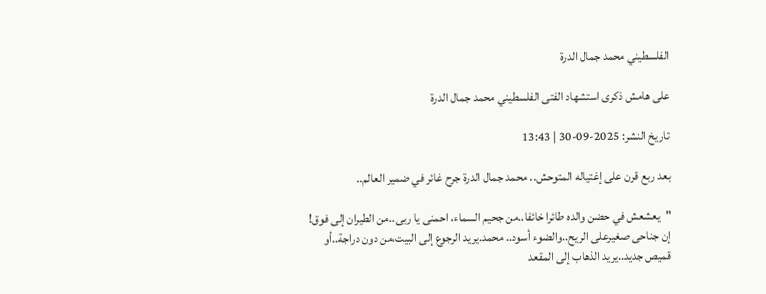الفلسطيني محمد جمال الدرة

على هامش ذكرى استشهاد الفتى الفلسطيني محمد جمال الدرة

تاريخ النشر: 2025-09-30 | 13:43

بعد ربع قرن على إغتياله المتوحش.. محمد جمال الدرة جرح غائر في ضمير العالم..

"يعشعش في حضن والده طائرا خائفا..من جحيم السماء، احمنى يا ربى..من الطيران إلى فوق! إن جناحى صغيرعلى الريح..والضوء أسود.. محمد.يريد الرجوع إلى البيت،من دون دراجة..أو قميص جديد..يريد الذهاب إلى المقعد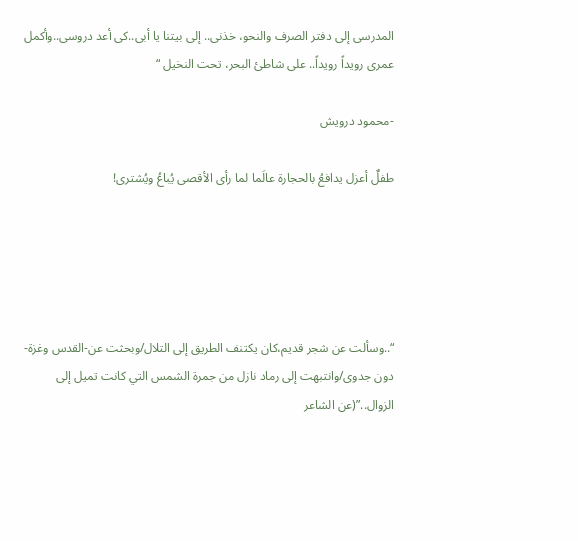المدرسى إلى دفتر الصرف والنحو، خذنى.. إلى بيتنا يا أبى..كى أعد دروسى..وأكمل عمرى رويداً رويداً.. على شاطئ البحر، تحت النخيل “

-محمود درويش

طفلٌ أعزل يدافعُ بالحجارة عالَما لما رأى الأقصى يُباعُ ويُشترى!





“..وسألت عن شجر قديم،كان يكتنف الطريق إلى التلال/وبحثت عن-القدس وغزة-دون جدوى/وانتبهت إلى رماد نازل من جمرة الشمس التي كانت تميل إلى الزوال..”(عن الشاعر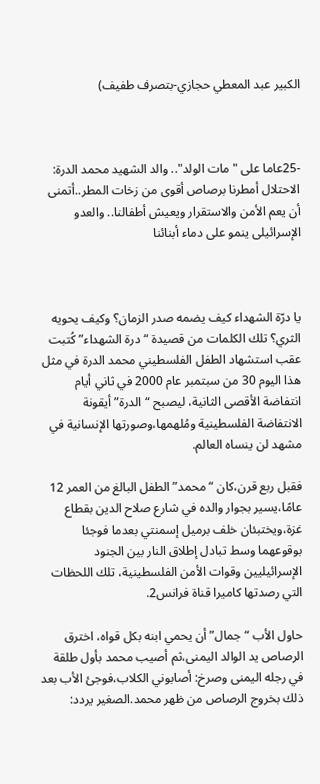الكبير عبد المعطي حجازي-بتصرف طفيف)



-25عاما على "مات الولد".. والد الشهيد محمد الدرة: الاحتلال أمطرنا برصاص أقوى من زخات المطر..أتمنى أن يعم الأمن والاستقرار ويعيش أطفالنا.. والعدو الإسرائيلى ينمو على دماء أبنائنا



يا درّة الشهداء كيف يضمه صدر الزمان؟ وكيف يحويه الثري؟ تلك الكلمات من قصيدة “درة الشهداء” كُتبت عقب استشهاد الطفل الفلسطيني محمد الدرة في مثل هذا اليوم 30 من سبتمبر عام 2000 في ثاني أيام انتفاضة الأقصى الثانية، ليصبح “الدرة” أيقونة الانتفاضة الفلسطينية ومُلهمها،وصورتها الإنسانية في مشهد لن ينساه العالم.

فقبل ربع قرن،كان “محمد” الطفل البالغ من العمر 12 عامًا،يسير بجوار والده في شارع صلاح الدين بقطاع غزة،ويختبئان خلف برميل إسمنتي بعدما فوجئا بوقوعهما وسط تبادل إطلاق النار بين الجنود الإسرائيليين وقوات الأمن الفلسطينية، تلك اللحظات التي رصدتها كاميرا قناة فرانس2.

حاول الأب “جمال” أن يحمي ابنه بكل قواه، اخترق الرصاص يد الوالد اليمنى،ثم أصيب محمد بأول طلقة في رجله اليمنى وصرخ: أصابوني الكلاب،فوجئ الأب بعد ذلك بخروج الرصاص من ظهر محمد.الصغير يردد: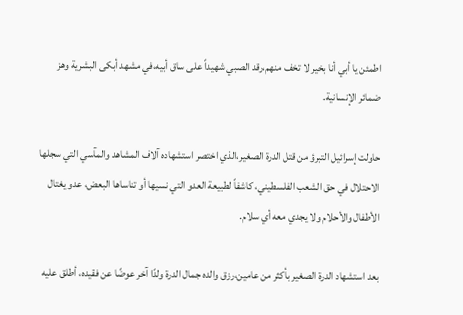اطمئن يا أبي أنا بخير لا تخف منهم،رقد الصبي شهيداً على ساق أبيه،في مشهد أبكى البشرية وهز ضمائر الإنسانية.

حاولت إسرائيل التبرؤ من قتل الدرة الصغير،الذي اختصر استشهاده آلاف المشاهد والمآسي التي سجلها الاحتلال في حق الشعب الفلسطيني، كاشفاً لطبيعة العدو التي نسيها أو تناساها البعض، عدو يغتال الأطفال والأحلام ولا يجدي معه أي سلام.

بعد استشهاد الدرة الصغير بأكثر من عامين،رزق والده جمال الدرة ولدًا آخر عوضًا عن فقيده، أطلق عليه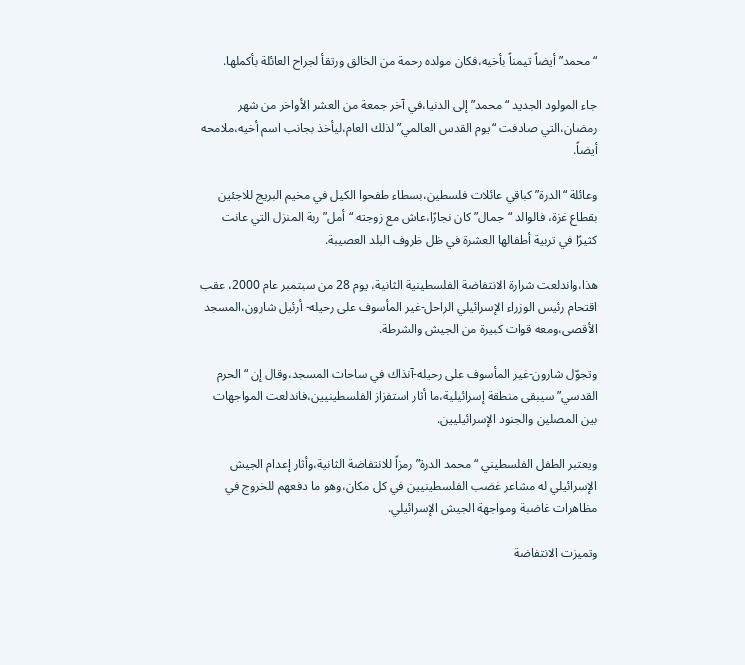“محمد” أيضاً تيمناً بأخيه،فكان مولده رحمة من الخالق ورتقأ لجراح العائلة بأكملها.

جاء المولود الجديد “محمد” إلى الدنيا،في آخر جمعة من العشر الأواخر من شهر رمضان،التي صادفت “يوم القدس العالمي” لذلك العام،ليأخذ بجانب اسم أخيه،ملامحه أيضاً.

وعائلة “الدرة” كباقي عائلات فلسطين،بسطاء طفحوا الكيل في مخيم البريج للاجئين بقطاع غزة، فالوالد “جمال” كان نجارًا،عاش مع زوجته “أمل” ربة المنزل التي عانت كثيرًا في تربية أطفالها العشرة في ظل ظروف البلد العصيبة.

هذا،واندلعت شرارة الانتفاضة الفلسطينية الثانية، يوم 28 من سبتمبر عام 2000، عقب اقتحام رئيس الوزراء الإسرائيلي الراحل-غير المأسوف على رحيله- أرئيل شارون،المسجد الأقصى،ومعه قوات كبيرة من الجيش والشرطة.

وتجوّل شارون-غير المأسوف على رحيله-آنذاك في ساحات المسجد،وقال إن “الحرم القدسي” سيبقى منطقة إسرائيلية،ما أثار استفزاز الفلسطينيين،فاندلعت المواجهات بين المصلين والجنود الإسرائيليين.

ويعتبر الطفل الفلسطيني “محمد الدرة” رمزاً للانتفاضة الثانية،وأثار إعدام الجيش الإسرائيلي له مشاعر غضب الفلسطينيين في كل مكان،وهو ما دفعهم للخروج في مظاهرات غاضبة ومواجهة الجيش الإسرائيلي.

وتميزت الانتفاضة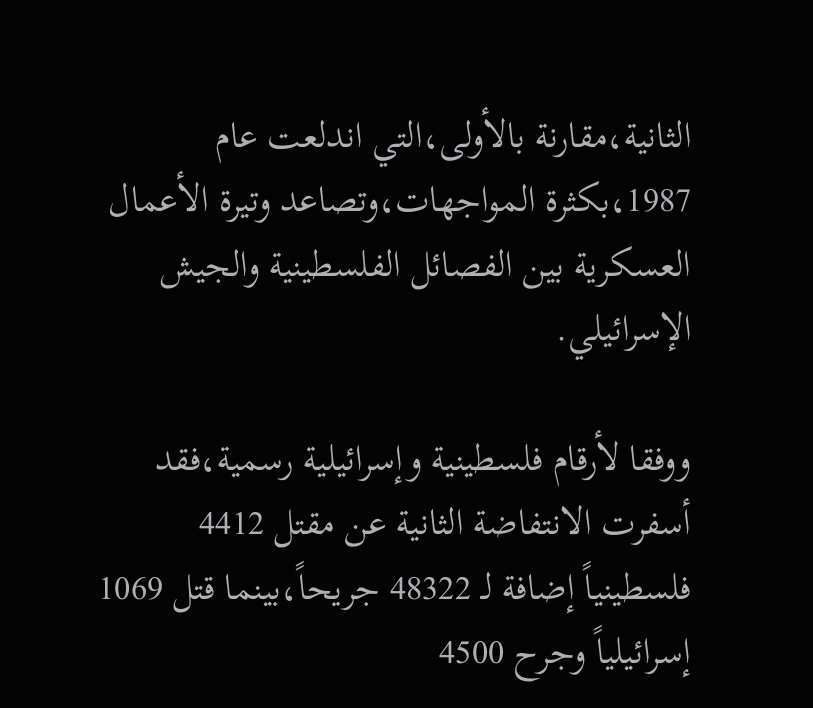الثانية،مقارنة بالأولى،التي اندلعت عام 1987،بكثرة المواجهات،وتصاعد وتيرة الأعمال العسكرية بين الفصائل الفلسطينية والجيش الإسرائيلي.

ووفقا لأرقام فلسطينية وإسرائيلية رسمية،فقد أسفرت الانتفاضة الثانية عن مقتل 4412  فلسطينياً إضافة لـ 48322 جريحاً،بينما قتل 1069 إسرائيلياً وجرح 4500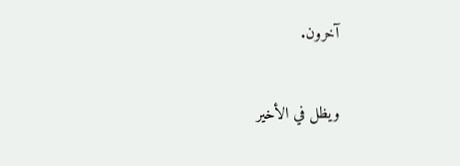آخرون.

ويظل في الأخير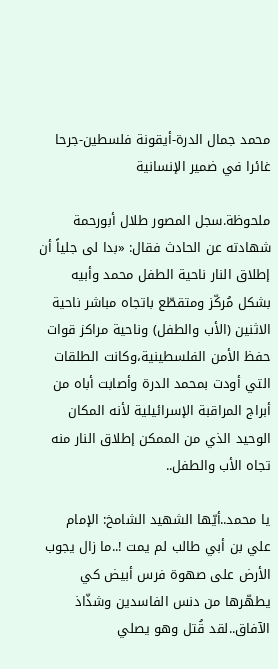محمد جمال الدرة-أيقونة فلسطين-جرحا غائرا في ضمير الإنسانية

ملحوظة.سجل المصور طلال أبورحمة شهادته عن الحادث فقال: «بدا لى جلياً أن إطلاق النار ناحية الطفل محمد وأبيه بشكل مُركّز ومتقطّع باتجاه مباشر ناحية الاثنين (الأب والطفل) وناحية مراكز قوات حفظ الأمن الفلسطينية،وكانت الطلقات التي أودت بمحمد الدرة وأصابت أباه من أبراج المراقبة الإسرائيلية لأنه المكان الوحيد الذي من الممكن إطلاق النار منه تجاه الأب والطفل..

يا محمد..أيّها الشهيد الشامخ: الإمام علي بن أبي طالب لم يمت !..ما زال يجوب الأرض على صهوة فرس أبيض كي يطهّرها من دنس الفاسدين وشذّاذ الآفاق..لقد قُتل وهو يصلي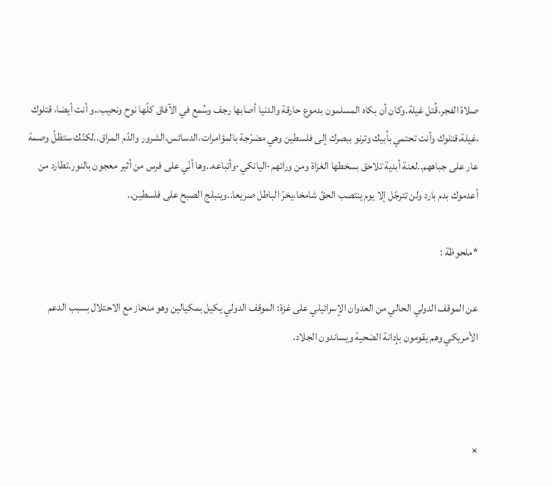صلاة الفجر،قُتل غيلة.وكان أن بكاه المسلمون بدموع حارقة والدنيا أصابها رجف وسُمع في الآفاق كلّها نوح ونحيب..و أنت أيضا، قتلوك ،غيلة،قتلوك وأنت تحتمي بأبيك وترنو ببصرك إلى فلسطين وهي مضرّجة بالمؤامرات،الدسائس،الشرور والدّم المراق..لكنّك ستظلّ وصمة عار على جباههم..لعنة أبدية تلاحق بسخطها الغزاة ومن ورائهم-اليانكي-وأتباعه..وها أنّي على فرس من أثير معجون بالنور.تطارد من أعدموك بدم بارد ولن تترجّل إلا يوم ينتصب الحقّ شامخا،يخرّ الباطل صريعا..وينبلج الصبح على فلسطين..

*ملحوظة :

عن الموقف الدولي الحالي من العدوان الإسرائيلي على غزة: الموقف الدولي يكيل بمكيالين وهو منحاز مع الاحتلال بسبب الدعم الأمريكي وهم يقومون بإدانة الضحية ويساندون الجلاد.



×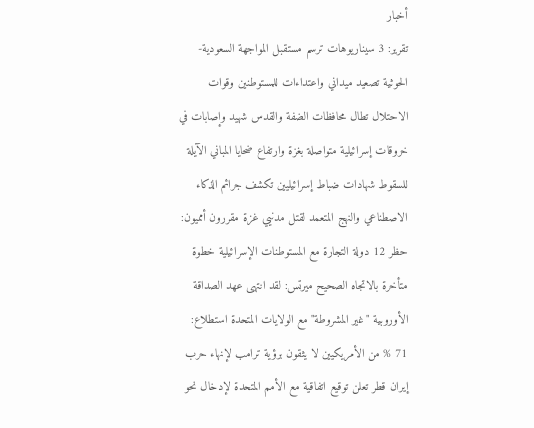أخبار
تقرير: 3 سيناريوهات ترسم مستقبل المواجهة السعودية-الحوثية تصعيد ميداني واعتداءات للمستوطنين وقوات الاحتلال تطال محافظات الضفة والقدس شهيد وإصابات في خروقات إسرائيلية متواصلة بغزة وارتفاع ضحايا المباني الآيلة للسقوط شهادات ضباط إسرائيليين تكشف جرائم الذكاء الاصطناعي والنهج المتعمد لقتل مدنيي غزة مقررون أمميون: حظر 12 دولة التجارة مع المستوطنات الإسرائيلية خطوة متأخرة بالاتجاه الصحيح ميرتس: لقد انتهى عهد الصداقة الأوروبية "غير المشروطة" مع الولايات المتحدة استطلاع: 71 % من الأمريكيين لا يثقون برؤية ترامب لإنهاء حرب إيران قطر تعلن توقيع اتفاقية مع الأمم المتحدة لإدخال نحو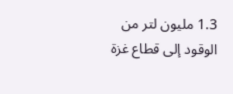1.3 مليون لتر من الوقود إلى قطاع غزة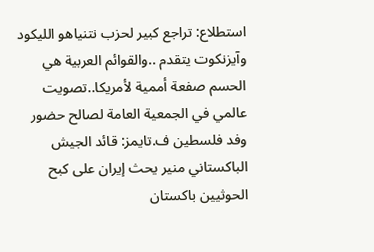استطلاع: تراجع كبير لحزب نتنياهو الليكود وآيزنكوت يتقدم ..والقوائم العربية هي الحسم صفعة أممية لأمريكا..تصويت عالمي في الجمعية العامة لصالح حضور وفد فلسطين ف.تايمز: قائد الجيش الباكستاني منير يحث إيران على كبح الحوثيين باكستان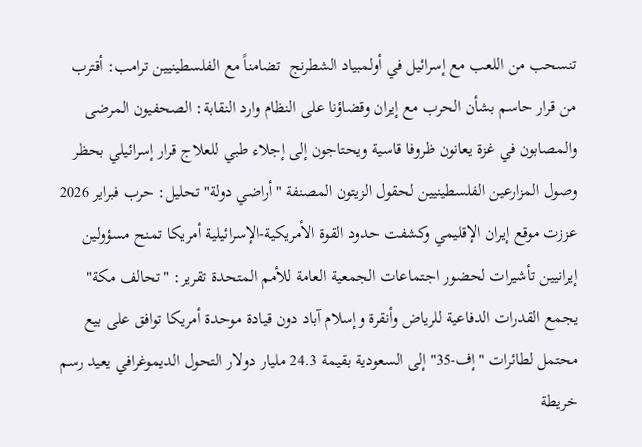تنسحب من اللعب مع إسرائيل في أولمبياد الشطرنج  تضامناً مع الفلسطينيين ترامب: أقترب من قرار حاسم بشأن الحرب مع إيران وقضاؤنا على النظام وارد النقابة: الصحفيون المرضى والمصابون في غزة يعانون ظروفا قاسية ويحتاجون إلى إجلاء طبي للعلاج قرار إسرائيلي بحظر وصول المزارعين الفلسطينيين لحقول الزيتون المصنفة "أراضي دولة" تحليل: حرب فبراير 2026 عززت موقع إيران الإقليمي وكشفت حدود القوة الأمريكية-الإسرائيلية أمريكا تمنح مسؤولين إيرانيين تأشيرات لحضور اجتماعات الجمعية العامة للأمم المتحدة تقرير: "تحالف مكة" يجمع القدرات الدفاعية للرياض وأنقرة وإسلام آباد دون قيادة موحدة أمريكا توافق على بيع محتمل لطائرات "إف-35" إلى السعودية بقيمة 24.3 مليار دولار التحول الديموغرافي يعيد رسم خريطة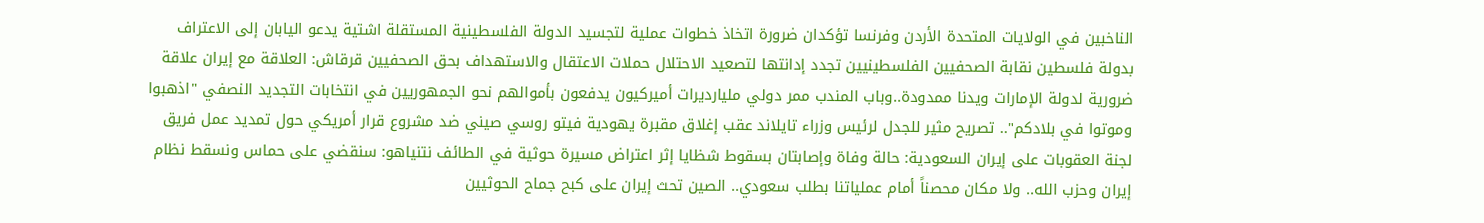الناخبين في الولايات المتحدة الأردن وفرنسا تؤكدان ضرورة اتخاذ خطوات عملية لتجسيد الدولة الفلسطينية المستقلة اشتية يدعو اليابان إلى الاعتراف بدولة فلسطين نقابة الصحفيين الفلسطينيين تجدد إدانتها لتصعيد الاحتلال حملات الاعتقال والاستهداف بحق الصحفيين قرقاش: العلاقة مع إيران علاقة ضرورية لدولة الإمارات ويدنا ممدودة..وباب المندب ممر دولي مليارديرات أميركيون يدفعون بأموالهم نحو الجمهوريين في انتخابات التجديد النصفي "اذهبوا وموتوا في بلادكم".. تصريح مثير للجدل لرئيس وزراء تايلاند عقب إغلاق مقبرة يهودية فيتو روسي صيني ضد مشروع قرار أمريكي حول تمديد عمل فريق لجنة العقوبات على إيران السعودية: حالة وفاة وإصابتان بسقوط شظايا إثر اعتراض مسيرة حوثية في الطائف نتنياهو: سنقضي على حماس ونسقط نظام إيران وحزب الله.. ولا مكان محصناً أمام عملياتنا بطلب سعودي.. الصين تحث إيران على كبح جماح الحوثيين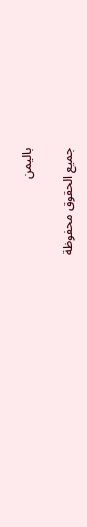باليمن

جميع الحقوق محفوظة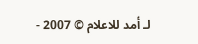لـ أمد للاعلام © 2007 -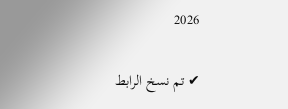2026

✔ تم نسخ الرابط